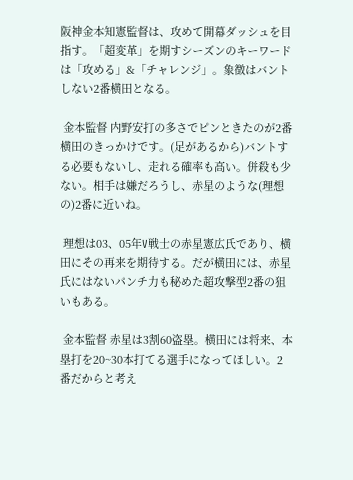阪神金本知憲監督は、攻めて開幕ダッシュを目指す。「超変革」を期すシーズンのキーワードは「攻める」&「チャレンジ」。象徴はバントしない2番横田となる。

 金本監督 内野安打の多さでピンときたのが2番横田のきっかけです。(足があるから)バントする必要もないし、走れる確率も高い。併殺も少ない。相手は嫌だろうし、赤星のような(理想の)2番に近いね。

 理想は03、05年V戦士の赤星憲広氏であり、横田にその再来を期待する。だが横田には、赤星氏にはないパンチ力も秘めた超攻撃型2番の狙いもある。

 金本監督 赤星は3割60盗塁。横田には将来、本塁打を20~30本打てる選手になってほしい。2番だからと考え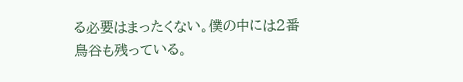る必要はまったくない。僕の中には2番鳥谷も残っている。